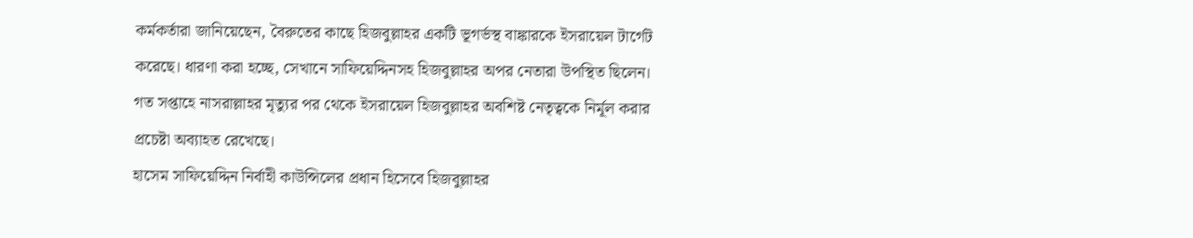কর্মকর্তারা জানিয়েছেন, বৈরুতের কাছে হিজবুল্লাহর একটি ভূগর্ভস্থ বাঙ্কারকে ইসরায়েল টার্গেট করেছে। ধারণা করা হচ্ছে, সেখানে সাফিয়েদ্দিনসহ হিজবুল্লাহর অপর নেতারা উপস্থিত ছিলেন। গত সপ্তাহে নাসরাল্লাহর মৃত্যুর পর থেকে ইসরায়েল হিজবুল্লাহর অবশিষ্ট নেতৃত্বকে নির্মূল করার প্রচেষ্টা অব্যাহত রেখেছে।
হাসেম সাফিয়েদ্দিন নির্বাহী কাউন্সিলের প্রধান হিসেবে হিজবুল্লাহর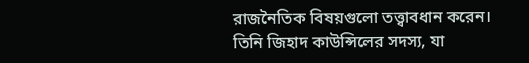রাজনৈতিক বিষয়গুলো তত্ত্বাবধান করেন। তিনি জিহাদ কাউন্সিলের সদস্য, যা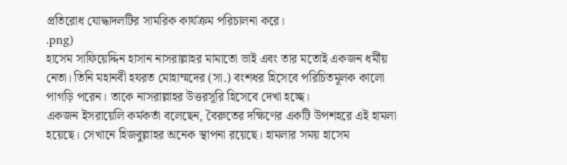প্রতিরোধ যোদ্ধাদলটির সামরিক কার্যক্রম পরিচালনা করে।
.png)
হাসেম সাফিয়েদ্দিন হাসান নাসরাল্লাহর মামাতো ভাই এবং তার মতোই একজন ধর্মীয় নেতা। তিনি মহানবী হযরত মোহাম্মদের (সা.) বংশধর হিসেবে পরিচিতমূলক কালো পাগড়ি পরেন। তাকে নাসরাল্লাহর উত্তরসূরি হিসেবে দেখা হচ্ছে।
একজন ইসরায়েলি কর্মকর্তা বলেছেন, বৈরুতের দক্ষিণের একটি উপশহরে এই হামলা হয়েছে। সেখানে হিজবুল্লাহর অনেক স্থাপনা রয়েছে। হামলার সময় হাসেম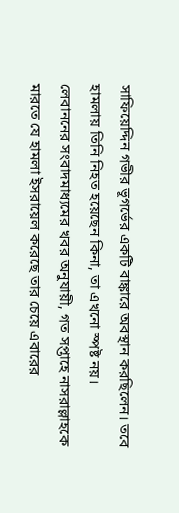সাফিয়েদ্দিন গভীর ভূগর্ভের একটি বাঙ্কারে অবস্থান করছিলেন। তবে হামলায় তিনি নিহত হয়েছেন কিনা, তা এখনো স্পষ্ট নয়।
লেবাননের সংবাদমাধ্যমের খবর অনুযায়ী, গত সপ্তাহে নাসরাল্লাহকে মারতে যে হামলা ইসরায়েল করেছে তার চেয়ে এবারের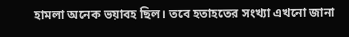হামলা অনেক ভয়াবহ ছিল। তবে হতাহতের সংখ্যা এখনো জানা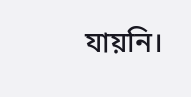যায়নি।